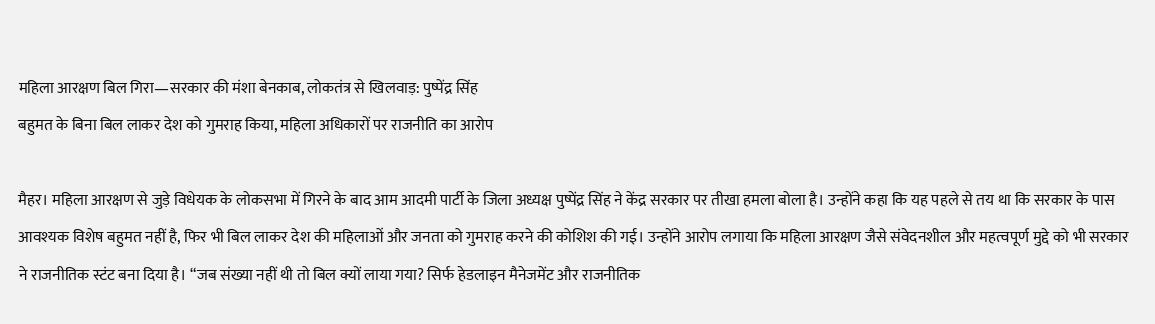महिला आरक्षण बिल गिरा—सरकार की मंशा बेनकाब, लोकतंत्र से खिलवाड़: पुष्पेंद्र सिंह
बहुमत के बिना बिल लाकर देश को गुमराह किया, महिला अधिकारों पर राजनीति का आरोप

मैहर। महिला आरक्षण से जुड़े विधेयक के लोकसभा में गिरने के बाद आम आदमी पार्टी के जिला अध्यक्ष पुष्पेंद्र सिंह ने केंद्र सरकार पर तीखा हमला बोला है। उन्होंने कहा कि यह पहले से तय था कि सरकार के पास आवश्यक विशेष बहुमत नहीं है, फिर भी बिल लाकर देश की महिलाओं और जनता को गुमराह करने की कोशिश की गई। उन्होंने आरोप लगाया कि महिला आरक्षण जैसे संवेदनशील और महत्वपूर्ण मुद्दे को भी सरकार ने राजनीतिक स्टंट बना दिया है। “जब संख्या नहीं थी तो बिल क्यों लाया गया? सिर्फ हेडलाइन मैनेजमेंट और राजनीतिक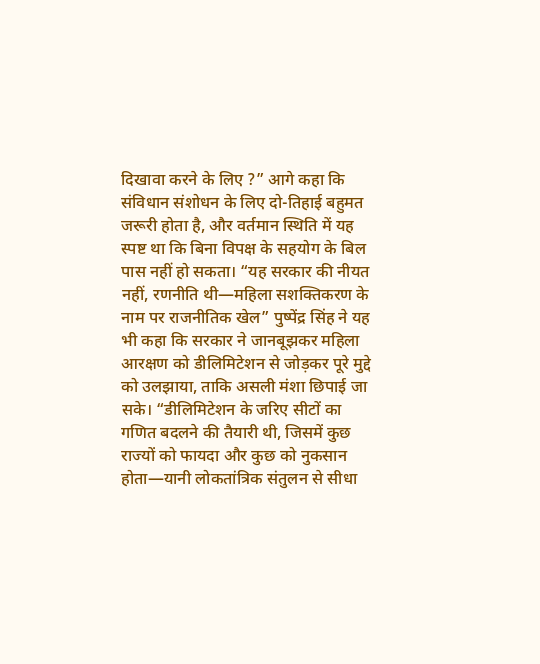दिखावा करने के लिए ?” आगे कहा कि संविधान संशोधन के लिए दो-तिहाई बहुमत जरूरी होता है, और वर्तमान स्थिति में यह स्पष्ट था कि बिना विपक्ष के सहयोग के बिल पास नहीं हो सकता। “यह सरकार की नीयत नहीं, रणनीति थी—महिला सशक्तिकरण के नाम पर राजनीतिक खेल” पुष्पेंद्र सिंह ने यह भी कहा कि सरकार ने जानबूझकर महिला आरक्षण को डीलिमिटेशन से जोड़कर पूरे मुद्दे को उलझाया, ताकि असली मंशा छिपाई जा सके। “डीलिमिटेशन के जरिए सीटों का गणित बदलने की तैयारी थी, जिसमें कुछ राज्यों को फायदा और कुछ को नुकसान होता—यानी लोकतांत्रिक संतुलन से सीधा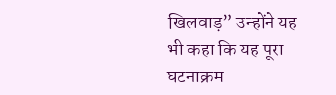खिलवाड़” उन्होंने यह भी कहा कि यह पूरा घटनाक्रम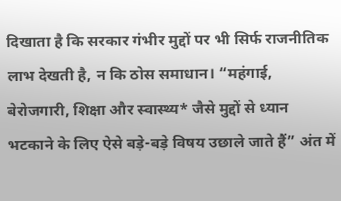दिखाता है कि सरकार गंभीर मुद्दों पर भी सिर्फ राजनीतिक लाभ देखती है, न कि ठोस समाधान। “महंगाई, बेरोजगारी, शिक्षा और स्वास्थ्य* जैसे मुद्दों से ध्यान भटकाने के लिए ऐसे बड़े-बड़े विषय उछाले जाते हैं” अंत में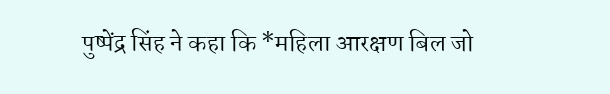पुष्पेंद्र सिंह ने कहा कि *महिला आरक्षण बिल जो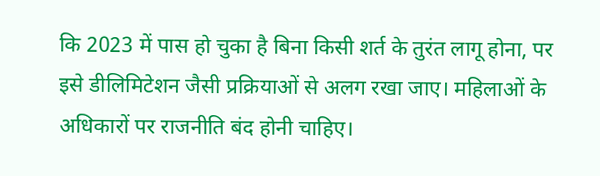कि 2023 में पास हो चुका है बिना किसी शर्त के तुरंत लागू होना, पर इसे डीलिमिटेशन जैसी प्रक्रियाओं से अलग रखा जाए। महिलाओं के अधिकारों पर राजनीति बंद होनी चाहिए।